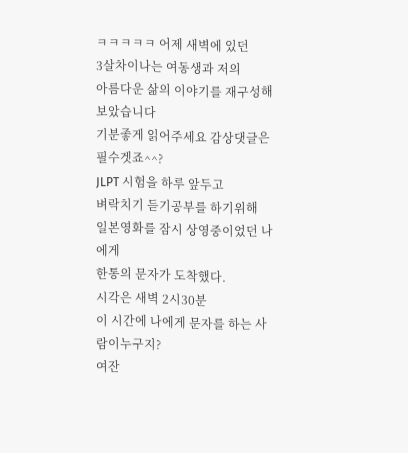ㅋㅋㅋㅋㅋ 어제 새벽에 있던
3살차이나는 여동생과 저의
아름다운 삶의 이야기를 재구성해 보았습니다
기분좋게 읽어주세요 감상댓글은 필수겟죠^^?
JLPT 시험을 하루 앞두고
벼락치기 듣기공부를 하기위해
일본영화를 잠시 상영중이었던 나에게
한통의 문자가 도착했다.
시각은 새벽 2시30분
이 시간에 나에게 문자를 하는 사람이누구지?
여잔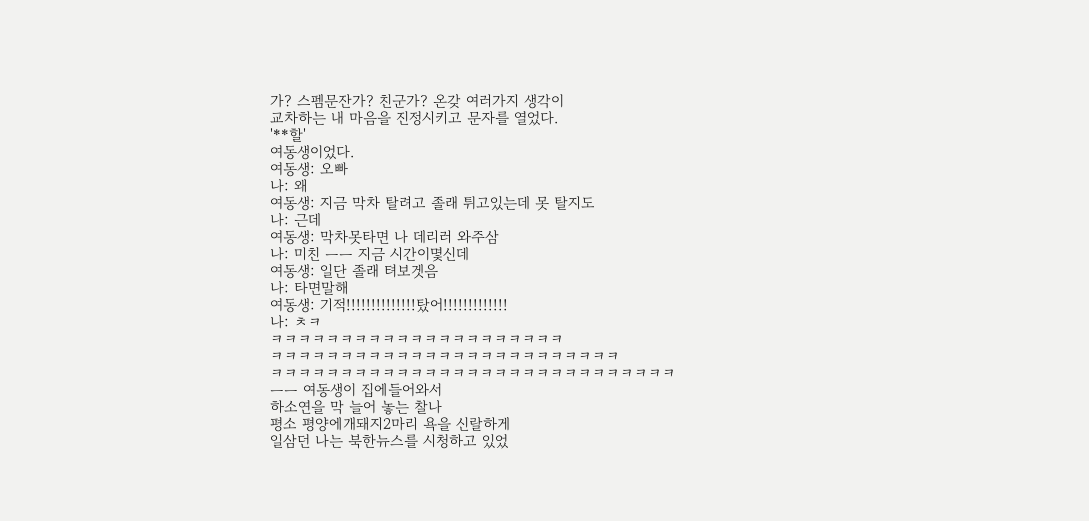가? 스펨문잔가? 친군가? 온갖 여러가지 생각이
교차하는 내 마음을 진정시키고 문자를 열었다.
'**할'
여동생이었다.
여동생: 오빠
나: 왜
여동생: 지금 막차 탈려고 졸래 튀고있는데 못 탈지도
나: 근데
여동생: 막차못타면 나 데리러 와주삼
나: 미친 ㅡㅡ 지금 시간이몇신데
여동생: 일단 졸래 텨보겟음
나: 타면말해
여동생: 기적!!!!!!!!!!!!!!탔어!!!!!!!!!!!!!
나: ㅊㅋ
ㅋㅋㅋㅋㅋㅋㅋㅋㅋㅋㅋㅋㅋㅋㅋㅋㅋㅋㅋㅋㅋ
ㅋㅋㅋㅋㅋㅋㅋㅋㅋㅋㅋㅋㅋㅋㅋㅋㅋㅋㅋㅋㅋㅋㅋㅋㅋ
ㅋㅋㅋㅋㅋㅋㅋㅋㅋㅋㅋㅋㅋㅋㅋㅋㅋㅋㅋㅋㅋㅋㅋㅋㅋㅋㅋㅋㅋ
ㅡㅡ 여동생이 집에들어와서
하소연을 막 늘어 놓는 찰나
평소 평양에개돼지2마리 욕을 신랄하게
일삼던 나는 북한뉴스를 시청하고 있었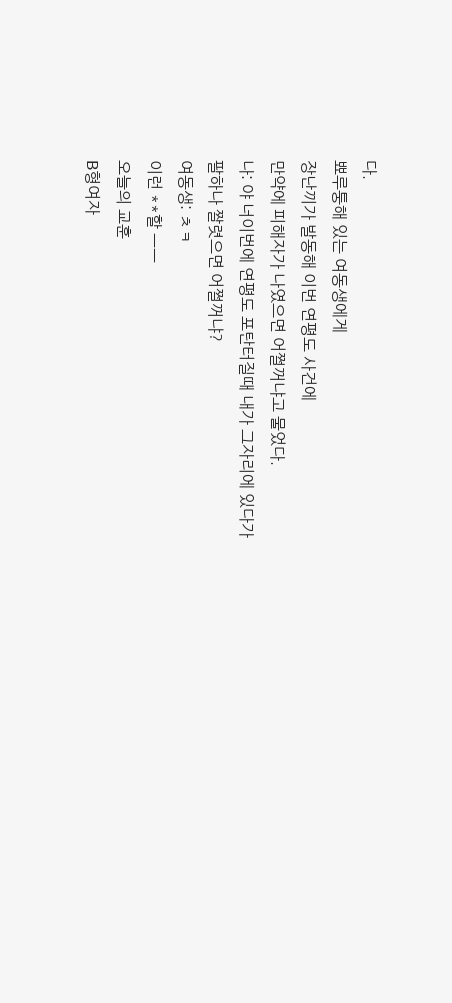다.
뾰루퉁해 있는 여동생에게
장난끼가 발동해 이번 연평도 사건에
만약에 피해자가 나였으면 어쩔꺼냐고 물었다.
나: 야 너이번에 연평도 포탄터질때 내가 그자리에 있다가
팔하나 짤렷으면 어쩔꺼냐?
여동생: ㅊㅋ
이런 **할 ㅡㅡ
오늘의 교훈
B형여자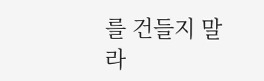를 건들지 말라